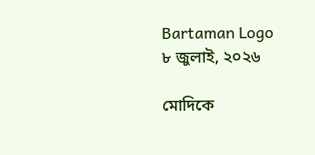Bartaman Logo
৮ জুলাই, ২০২৬

মোদিকে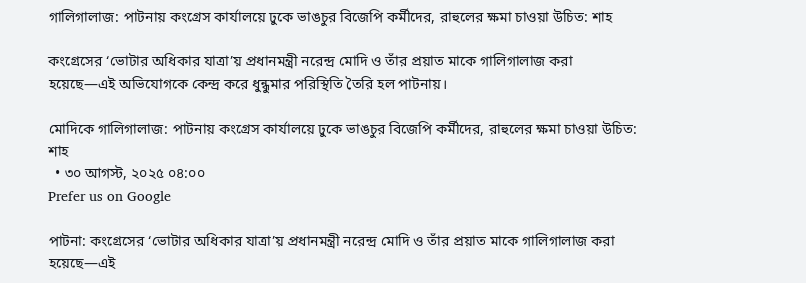গালিগালাজ: পাটনায় কংগ্রেস কার্যালয়ে ঢুকে ভাঙচুর বিজেপি কর্মীদের, রাহুলের ক্ষমা চাওয়া উচিত: শাহ

কংগ্রেসের ‘ভোটার অধিকার যাত্রা’য় প্রধানমন্ত্রী নরেন্দ্র মোদি ও তাঁর প্রয়াত মাকে গালিগালাজ করা হয়েছে—এই অভিযোগকে কেন্দ্র করে ধুন্ধুমার পরিস্থিতি তৈরি হল পাটনায়।

মোদিকে গালিগালাজ: পাটনায় কংগ্রেস কার্যালয়ে ঢুকে ভাঙচুর বিজেপি কর্মীদের, রাহুলের ক্ষমা চাওয়া উচিত: শাহ
  • ৩০ আগস্ট, ২০২৫ ০৪:০০
Prefer us on Google

পাটনা: কংগ্রেসের ‘ভোটার অধিকার যাত্রা’য় প্রধানমন্ত্রী নরেন্দ্র মোদি ও তাঁর প্রয়াত মাকে গালিগালাজ করা হয়েছে—এই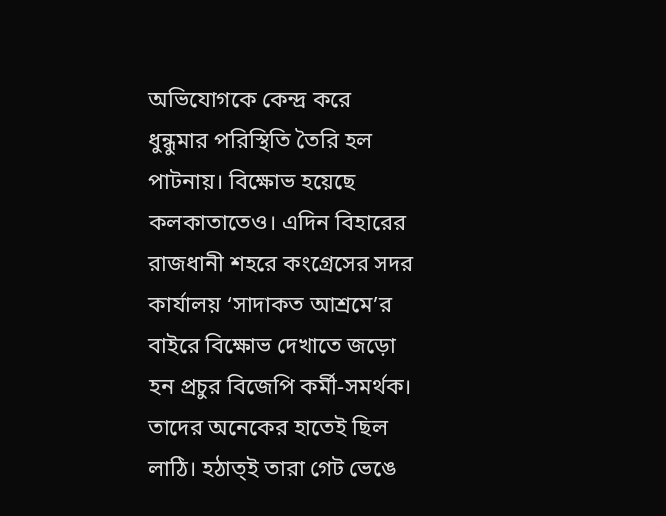অভিযোগকে কেন্দ্র করে ধুন্ধুমার পরিস্থিতি তৈরি হল পাটনায়। বিক্ষোভ হয়েছে কলকাতাতেও। এদিন বিহারের রাজধানী শহরে কংগ্রেসের সদর কার্যালয় ‘সাদাকত আশ্রমে’র বাইরে বিক্ষোভ দেখাতে জড়ো হন প্রচুর বিজেপি কর্মী-সমর্থক। তাদের অনেকের হাতেই ছিল লাঠি। হঠাত্ই তারা গেট ভেঙে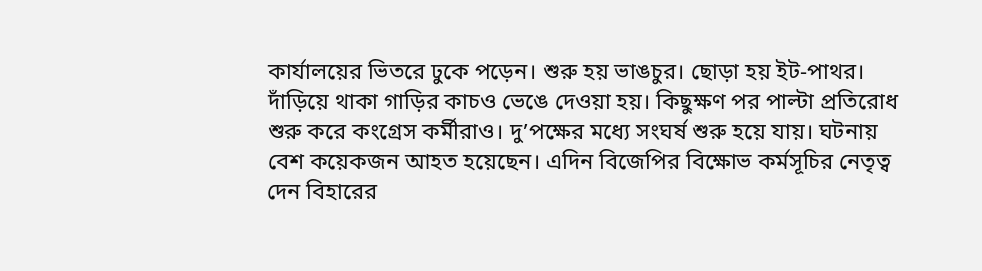কার্যালয়ের ভিতরে ঢুকে পড়েন। শুরু হয় ভাঙচুর। ছোড়া হয় ইট-পাথর। দাঁড়িয়ে থাকা গাড়ির কাচও ভেঙে দেওয়া হয়। কিছুক্ষণ পর পাল্টা প্রতিরোধ শুরু করে কংগ্রেস কর্মীরাও। দু’পক্ষের মধ্যে সংঘর্ষ শুরু হয়ে যায়। ঘটনায় বেশ কয়েকজন আহত হয়েছেন। এদিন বিজেপির বিক্ষোভ কর্মসূচির নেতৃত্ব দেন বিহারের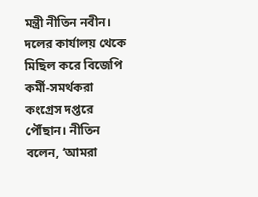মন্ত্রী নীতিন নবীন। দলের কার্যালয় থেকে মিছিল করে বিজেপি কর্মী-সমর্থকরা কংগ্রেস দপ্তরে পৌঁছান। নীতিন বলেন, ‘আমরা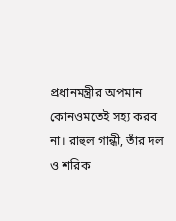প্রধানমন্ত্রীর অপমান কোনওমতেই সহ্য করব না। রাহুল গান্ধী, তাঁর দল ও শরিক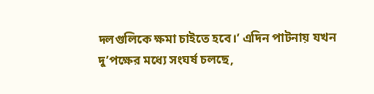দলগুলিকে ক্ষমা চাইতে হবে।’ এদিন পাটনায় যখন দু’পক্ষের মধ্যে সংঘর্ষ চলছে,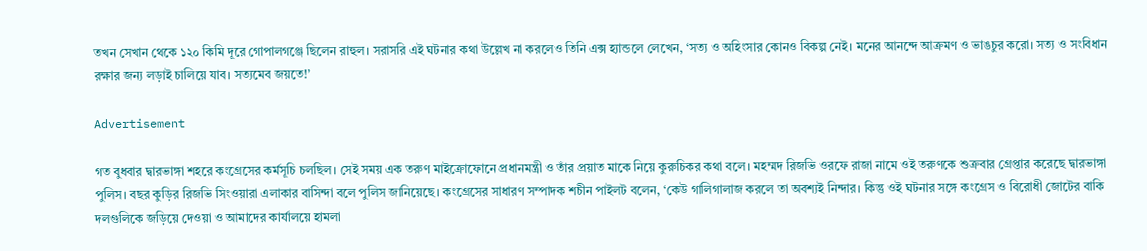তখন সেখান থেকে ১২০ কিমি দূরে গোপালগঞ্জে ছিলেন রাহুল। সরাসরি এই ঘটনার কথা উল্লেখ না করলেও তিনি এক্স হ্যান্ডলে লেখেন, ‘সত্য ও অহিংসার কোনও বিকল্প নেই। মনের আনন্দে আক্রমণ ও ভাঙচুর করো। সত্য ও সংবিধান রক্ষার জন্য লড়াই চালিয়ে যাব। সত্যমেব জয়তে!’

Advertisement

গত বুধবার দ্বারভাঙ্গা শহরে কংগ্রেসের কর্মসূচি চলছিল। সেই সময় এক তরুণ মাইক্রোফোনে প্রধানমন্ত্রী ও তাঁর প্রয়াত মাকে নিয়ে কুরুচিকর কথা বলে। মহম্মদ রিজভি ওরফে রাজা নামে ওই তরুণকে শুক্রবার গ্রেপ্তার করেছে দ্বারভাঙ্গা পুলিস। বছর কুড়ির রিজভি সিংওয়ারা এলাকার বাসিন্দা বলে পুলিস জানিয়েছে। কংগ্রেসের সাধারণ সম্পাদক শচীন পাইলট বলেন, ‘কেউ গালিগালাজ করলে তা অবশ্যই নিন্দার। কিন্তু ওই ঘটনার সঙ্গে কংগ্রেস ও বিরোধী জোটের বাকি দলগুলিকে জড়িয়ে দেওয়া ও আমাদের কার্যালয়ে হামলা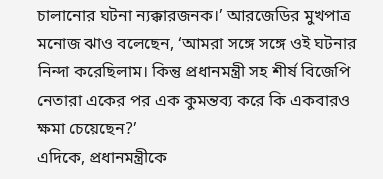চালানোর ঘটনা ন্যক্কারজনক।’ আরজেডির মুখপাত্র মনোজ ঝাও বলেছেন, ‘আমরা সঙ্গে সঙ্গে ওই ঘটনার নিন্দা করেছিলাম। কিন্তু প্রধানমন্ত্রী সহ শীর্ষ বিজেপি নেতারা একের পর এক কুমন্তব্য করে কি একবারও ক্ষমা চেয়েছেন?’
এদিকে, প্রধানমন্ত্রীকে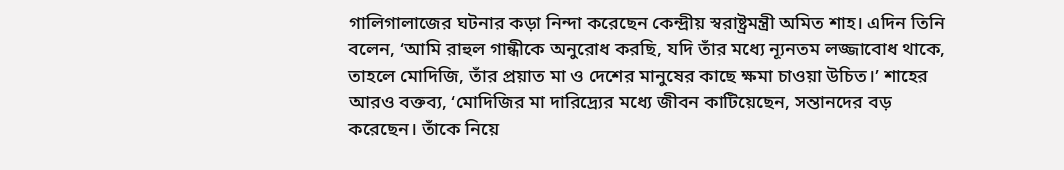গালিগালাজের ঘটনার কড়া নিন্দা করেছেন কেন্দ্রীয় স্বরাষ্ট্রমন্ত্রী অমিত শাহ। এদিন তিনি বলেন, ‘আমি রাহুল গান্ধীকে অনুরোধ করছি, যদি তাঁর মধ্যে ন্যূনতম লজ্জাবোধ থাকে, তাহলে মোদিজি, তাঁর প্রয়াত মা ও দেশের মানুষের কাছে ক্ষমা চাওয়া উচিত।’ শাহের আরও বক্তব্য, ‘মোদিজির মা দারিদ্র্যের মধ্যে জীবন কাটিয়েছেন, সন্তানদের বড় করেছেন। তাঁকে নিয়ে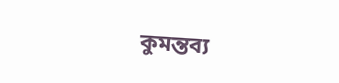কুমন্তব্য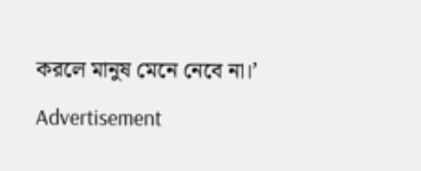করলে মানুষ মেনে নেবে না।’

Advertisement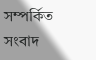সম্পর্কিত সংবাদ